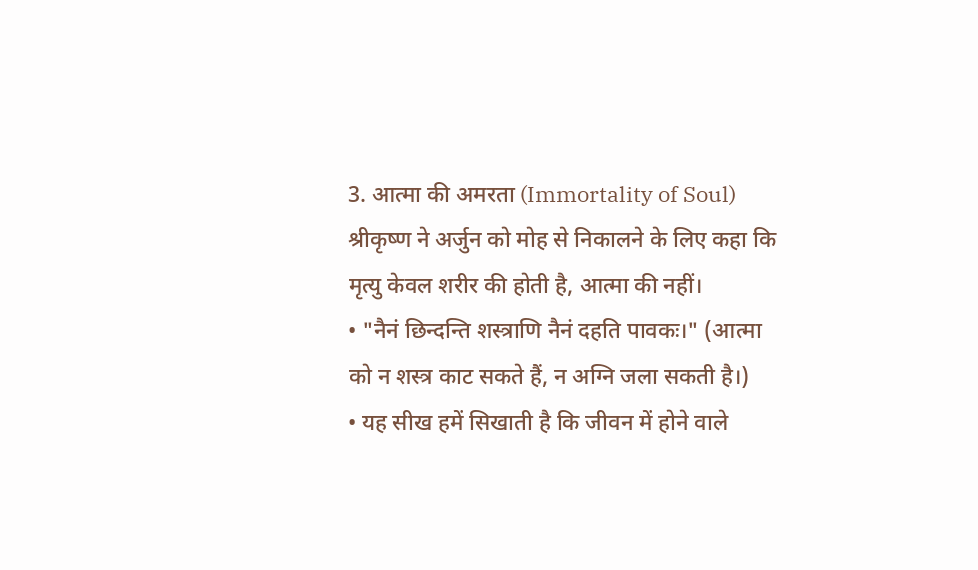3. आत्मा की अमरता (Immortality of Soul)
श्रीकृष्ण ने अर्जुन को मोह से निकालने के लिए कहा कि मृत्यु केवल शरीर की होती है, आत्मा की नहीं।
• "नैनं छिन्दन्ति शस्त्राणि नैनं दहति पावकः।" (आत्मा
को न शस्त्र काट सकते हैं, न अग्नि जला सकती है।)
• यह सीख हमें सिखाती है कि जीवन में होने वाले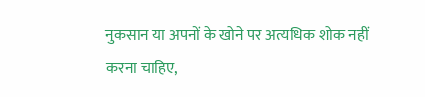नुकसान या अपनों के खोने पर अत्यधिक शोक नहीं
करना चाहिए,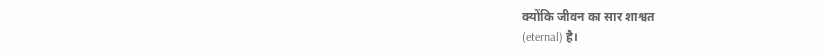क्योंकि जीवन का सार शाश्वत
(eternal) है।